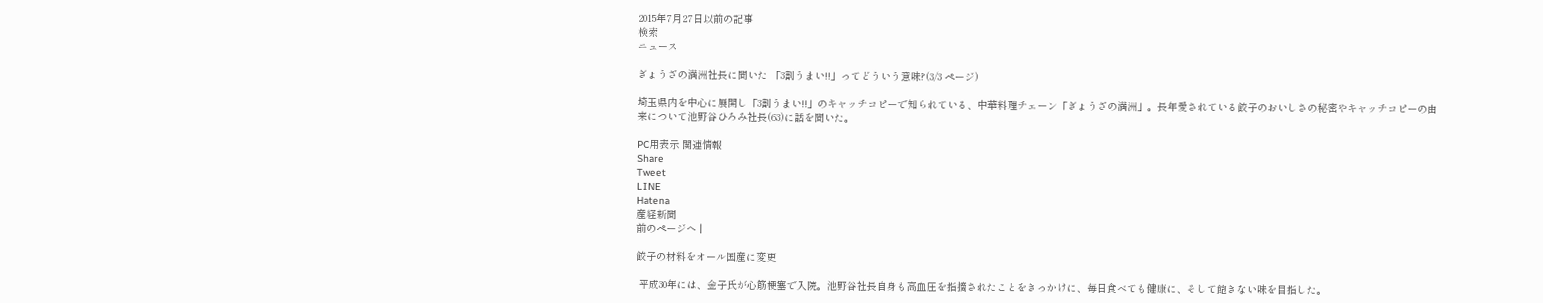2015年7月27日以前の記事
検索
ニュース

ぎょうざの満洲社長に聞いた 「3割うまい!!」ってどういう意味?(3/3 ページ)

埼玉県内を中心に展開し「3割うまい!!」のキャッチコピーで知られている、中華料理チェーン「ぎょうざの満洲」。長年愛されている餃子のおいしさの秘密やキャッチコピーの由来について池野谷ひろみ社長(63)に話を聞いた。

PC用表示 関連情報
Share
Tweet
LINE
Hatena
産経新聞
前のページへ |

餃子の材料をオール国産に変更

 平成30年には、金子氏が心筋梗塞で入院。池野谷社長自身も高血圧を指摘されたことをきっかけに、毎日食べても健康に、そして飽きない味を目指した。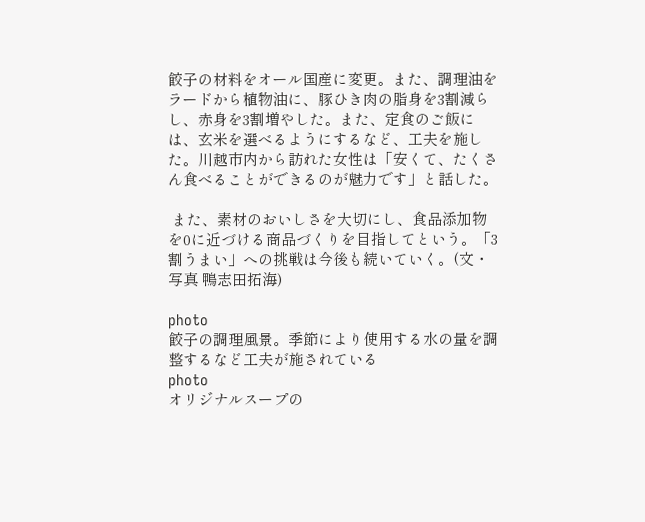餃子の材料をオール国産に変更。また、調理油をラードから植物油に、豚ひき肉の脂身を3割減らし、赤身を3割増やした。また、定食のご飯には、玄米を選べるようにするなど、工夫を施した。川越市内から訪れた女性は「安くて、たくさん食べることができるのが魅力です」と話した。

 また、素材のおいしさを大切にし、食品添加物を0に近づける商品づくりを目指してという。「3割うまい」への挑戦は今後も続いていく。(文・写真 鴨志田拓海)

photo
餃子の調理風景。季節により使用する水の量を調整するなど工夫が施されている
photo
オリジナルスープの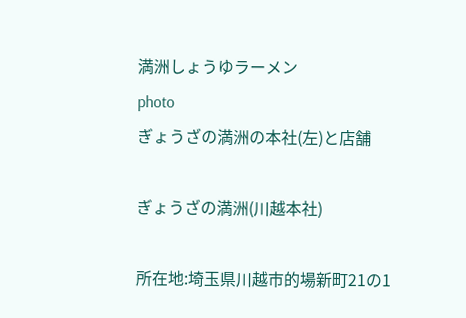満洲しょうゆラーメン
photo
ぎょうざの満洲の本社(左)と店舗

ぎょうざの満洲(川越本社)

所在地:埼玉県川越市的場新町21の1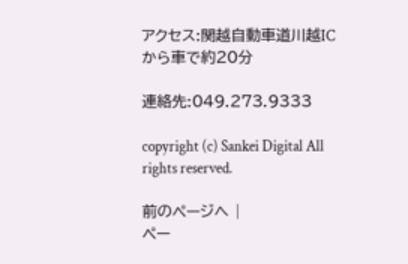アクセス:関越自動車道川越ICから車で約20分

連絡先:049.273.9333

copyright (c) Sankei Digital All rights reserved.

前のページへ |
ペー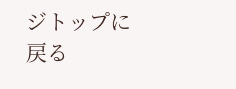ジトップに戻る